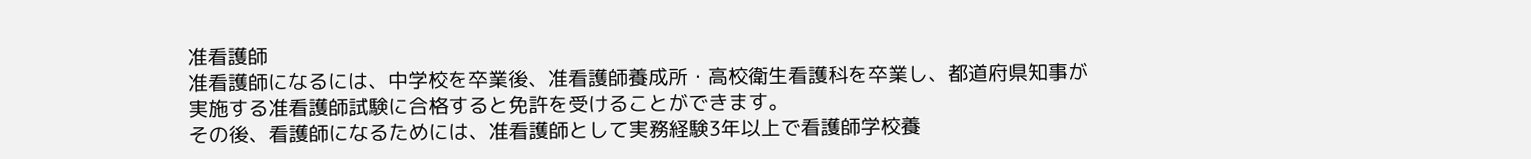准看護師
准看護師になるには、中学校を卒業後、准看護師養成所・高校衛生看護科を卒業し、都道府県知事が実施する准看護師試験に合格すると免許を受けることができます。
その後、看護師になるためには、准看護師として実務経験3年以上で看護師学校養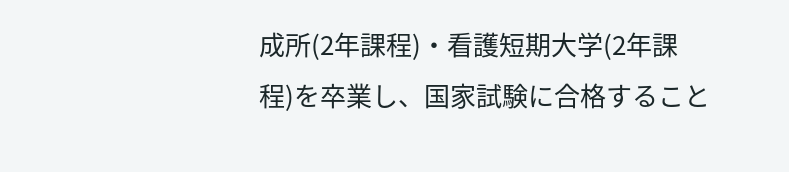成所(2年課程)・看護短期大学(2年課程)を卒業し、国家試験に合格すること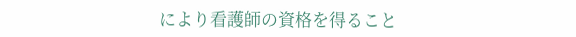により看護師の資格を得ること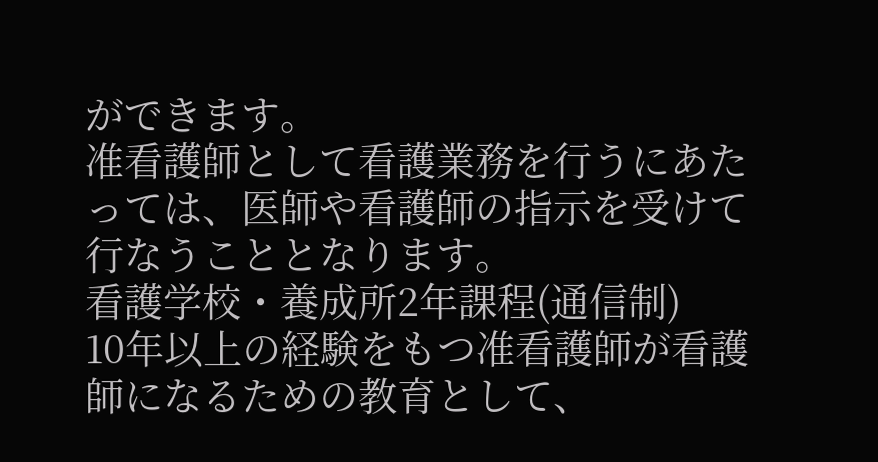ができます。
准看護師として看護業務を行うにあたっては、医師や看護師の指示を受けて行なうこととなります。
看護学校・養成所2年課程(通信制)
10年以上の経験をもつ准看護師が看護師になるための教育として、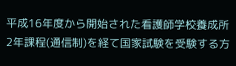平成16年度から開始された看護師学校養成所2年課程(通信制)を経て国家試験を受験する方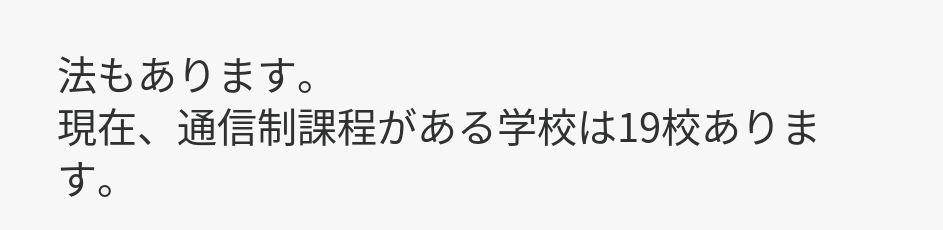法もあります。
現在、通信制課程がある学校は19校あります。